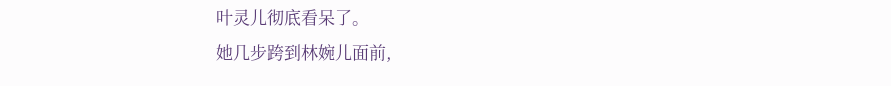叶灵儿彻底看呆了。
她几步跨到林婉儿面前,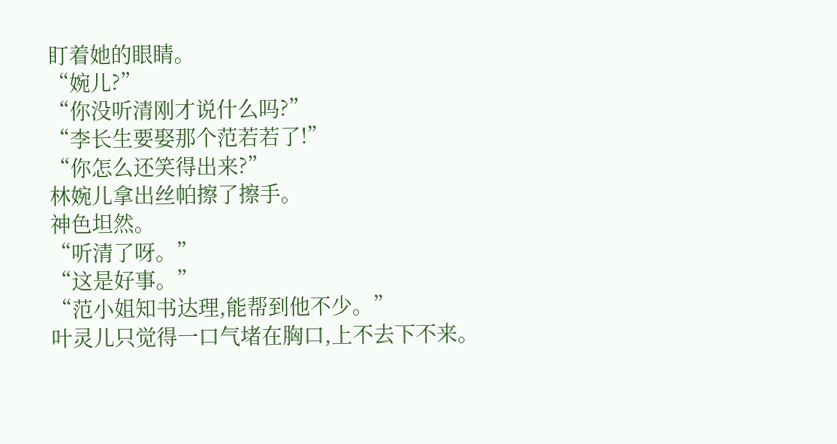盯着她的眼睛。
“婉儿?”
“你没听清刚才说什么吗?”
“李长生要娶那个范若若了!”
“你怎么还笑得出来?”
林婉儿拿出丝帕擦了擦手。
神色坦然。
“听清了呀。”
“这是好事。”
“范小姐知书达理,能帮到他不少。”
叶灵儿只觉得一口气堵在胸口,上不去下不来。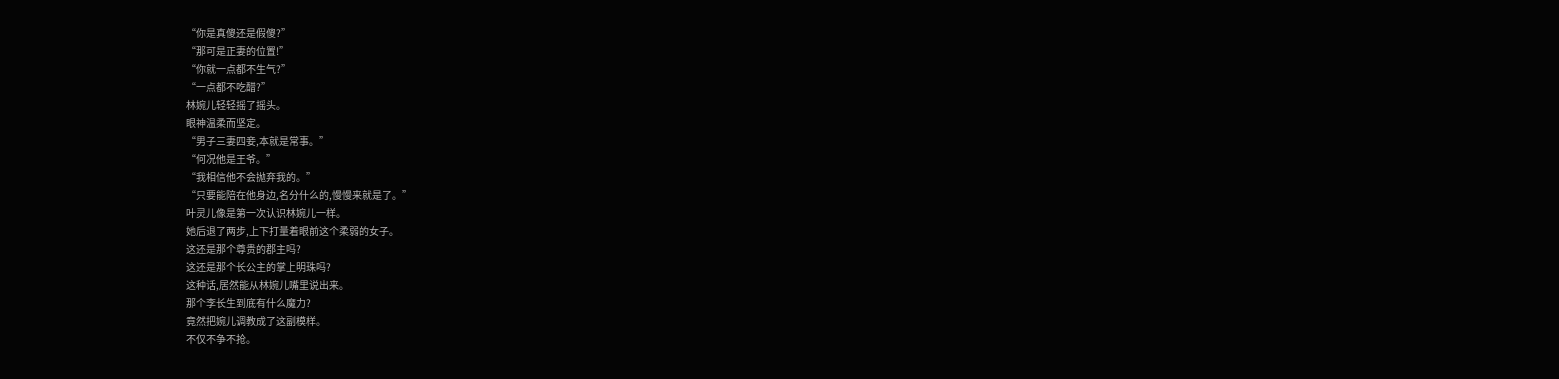“你是真傻还是假傻?”
“那可是正妻的位置!”
“你就一点都不生气?”
“一点都不吃醋?”
林婉儿轻轻摇了摇头。
眼神温柔而坚定。
“男子三妻四妾,本就是常事。”
“何况他是王爷。”
“我相信他不会抛弃我的。”
“只要能陪在他身边,名分什么的,慢慢来就是了。”
叶灵儿像是第一次认识林婉儿一样。
她后退了两步,上下打量着眼前这个柔弱的女子。
这还是那个尊贵的郡主吗?
这还是那个长公主的掌上明珠吗?
这种话,居然能从林婉儿嘴里说出来。
那个李长生到底有什么魔力?
竟然把婉儿调教成了这副模样。
不仅不争不抢。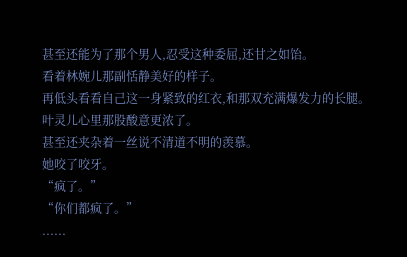甚至还能为了那个男人,忍受这种委屈,还甘之如饴。
看着林婉儿那副恬静美好的样子。
再低头看看自己这一身紧致的红衣,和那双充满爆发力的长腿。
叶灵儿心里那股酸意更浓了。
甚至还夹杂着一丝说不清道不明的羡慕。
她咬了咬牙。
“疯了。”
“你们都疯了。”
......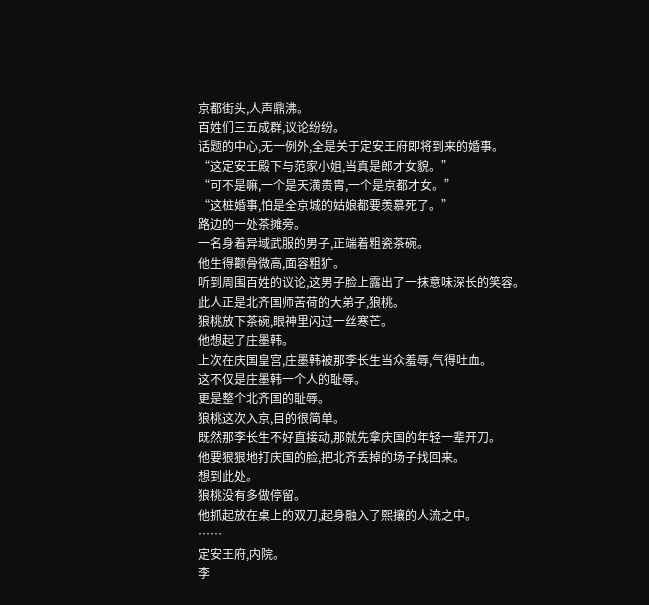京都街头,人声鼎沸。
百姓们三五成群,议论纷纷。
话题的中心,无一例外,全是关于定安王府即将到来的婚事。
“这定安王殿下与范家小姐,当真是郎才女貌。”
“可不是嘛,一个是天潢贵胄,一个是京都才女。”
“这桩婚事,怕是全京城的姑娘都要羡慕死了。”
路边的一处茶摊旁。
一名身着异域武服的男子,正端着粗瓷茶碗。
他生得颧骨微高,面容粗犷。
听到周围百姓的议论,这男子脸上露出了一抹意味深长的笑容。
此人正是北齐国师苦荷的大弟子,狼桃。
狼桃放下茶碗,眼神里闪过一丝寒芒。
他想起了庄墨韩。
上次在庆国皇宫,庄墨韩被那李长生当众羞辱,气得吐血。
这不仅是庄墨韩一个人的耻辱。
更是整个北齐国的耻辱。
狼桃这次入京,目的很简单。
既然那李长生不好直接动,那就先拿庆国的年轻一辈开刀。
他要狠狠地打庆国的脸,把北齐丢掉的场子找回来。
想到此处。
狼桃没有多做停留。
他抓起放在桌上的双刀,起身融入了熙攘的人流之中。
……
定安王府,内院。
李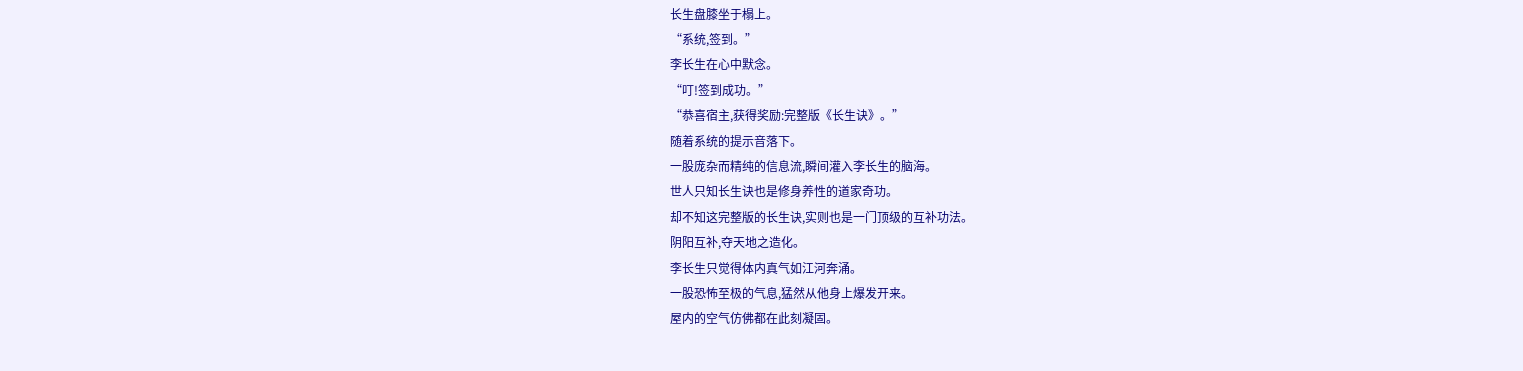长生盘膝坐于榻上。
“系统,签到。”
李长生在心中默念。
“叮!签到成功。”
“恭喜宿主,获得奖励:完整版《长生诀》。”
随着系统的提示音落下。
一股庞杂而精纯的信息流,瞬间灌入李长生的脑海。
世人只知长生诀也是修身养性的道家奇功。
却不知这完整版的长生诀,实则也是一门顶级的互补功法。
阴阳互补,夺天地之造化。
李长生只觉得体内真气如江河奔涌。
一股恐怖至极的气息,猛然从他身上爆发开来。
屋内的空气仿佛都在此刻凝固。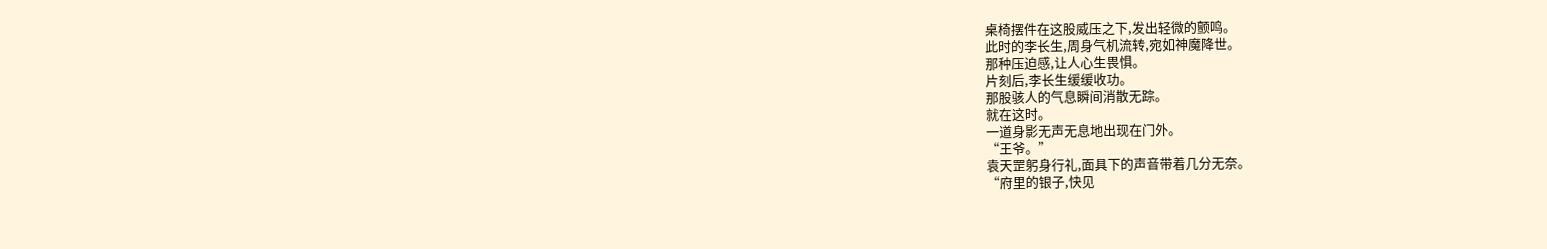桌椅摆件在这股威压之下,发出轻微的颤鸣。
此时的李长生,周身气机流转,宛如神魔降世。
那种压迫感,让人心生畏惧。
片刻后,李长生缓缓收功。
那股骇人的气息瞬间消散无踪。
就在这时。
一道身影无声无息地出现在门外。
“王爷。”
袁天罡躬身行礼,面具下的声音带着几分无奈。
“府里的银子,快见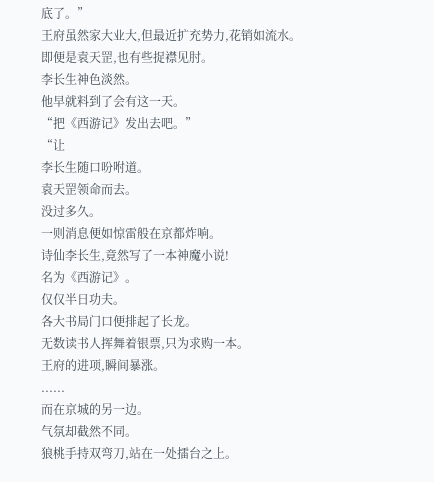底了。”
王府虽然家大业大,但最近扩充势力,花销如流水。
即便是袁天罡,也有些捉襟见肘。
李长生神色淡然。
他早就料到了会有这一天。
“把《西游记》发出去吧。”
“让
李长生随口吩咐道。
袁天罡领命而去。
没过多久。
一则消息便如惊雷般在京都炸响。
诗仙李长生,竟然写了一本神魔小说!
名为《西游记》。
仅仅半日功夫。
各大书局门口便排起了长龙。
无数读书人挥舞着银票,只为求购一本。
王府的进项,瞬间暴涨。
......
而在京城的另一边。
气氛却截然不同。
狼桃手持双弯刀,站在一处擂台之上。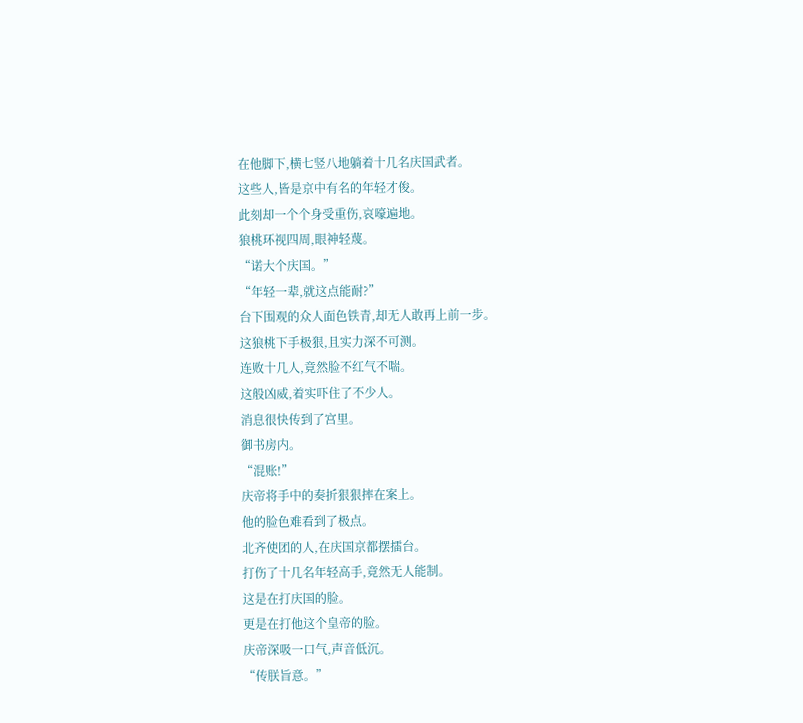在他脚下,横七竖八地躺着十几名庆国武者。
这些人,皆是京中有名的年轻才俊。
此刻却一个个身受重伤,哀嚎遍地。
狼桃环视四周,眼神轻蔑。
“诺大个庆国。”
“年轻一辈,就这点能耐?”
台下围观的众人面色铁青,却无人敢再上前一步。
这狼桃下手极狠,且实力深不可测。
连败十几人,竟然脸不红气不喘。
这般凶威,着实吓住了不少人。
消息很快传到了宫里。
御书房内。
“混账!”
庆帝将手中的奏折狠狠摔在案上。
他的脸色难看到了极点。
北齐使团的人,在庆国京都摆擂台。
打伤了十几名年轻高手,竟然无人能制。
这是在打庆国的脸。
更是在打他这个皇帝的脸。
庆帝深吸一口气,声音低沉。
“传朕旨意。”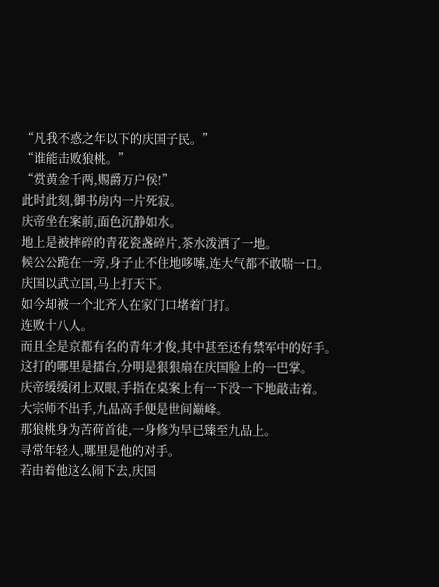“凡我不惑之年以下的庆国子民。”
“谁能击败狼桃。”
“赏黄金千两,赐爵万户侯!”
此时此刻,御书房内一片死寂。
庆帝坐在案前,面色沉静如水。
地上是被摔碎的青花瓷盏碎片,茶水泼洒了一地。
候公公跪在一旁,身子止不住地哆嗦,连大气都不敢喘一口。
庆国以武立国,马上打天下。
如今却被一个北齐人在家门口堵着门打。
连败十八人。
而且全是京都有名的青年才俊,其中甚至还有禁军中的好手。
这打的哪里是擂台,分明是狠狠扇在庆国脸上的一巴掌。
庆帝缓缓闭上双眼,手指在桌案上有一下没一下地敲击着。
大宗师不出手,九品高手便是世间巅峰。
那狼桃身为苦荷首徒,一身修为早已臻至九品上。
寻常年轻人,哪里是他的对手。
若由着他这么闹下去,庆国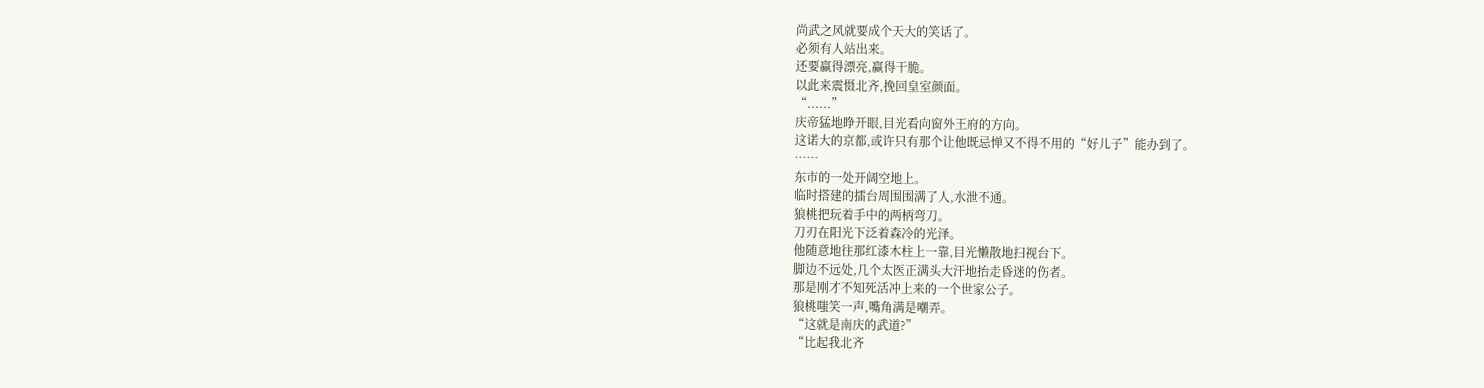尚武之风就要成个天大的笑话了。
必须有人站出来。
还要赢得漂亮,赢得干脆。
以此来震慑北齐,挽回皇室颜面。
“......”
庆帝猛地睁开眼,目光看向窗外王府的方向。
这诺大的京都,或许只有那个让他既忌惮又不得不用的“好儿子”能办到了。
……
东市的一处开阔空地上。
临时搭建的擂台周围围满了人,水泄不通。
狼桃把玩着手中的两柄弯刀。
刀刃在阳光下泛着森冷的光泽。
他随意地往那红漆木柱上一靠,目光懒散地扫视台下。
脚边不远处,几个太医正满头大汗地抬走昏迷的伤者。
那是刚才不知死活冲上来的一个世家公子。
狼桃嗤笑一声,嘴角满是嘲弄。
“这就是南庆的武道?”
“比起我北齐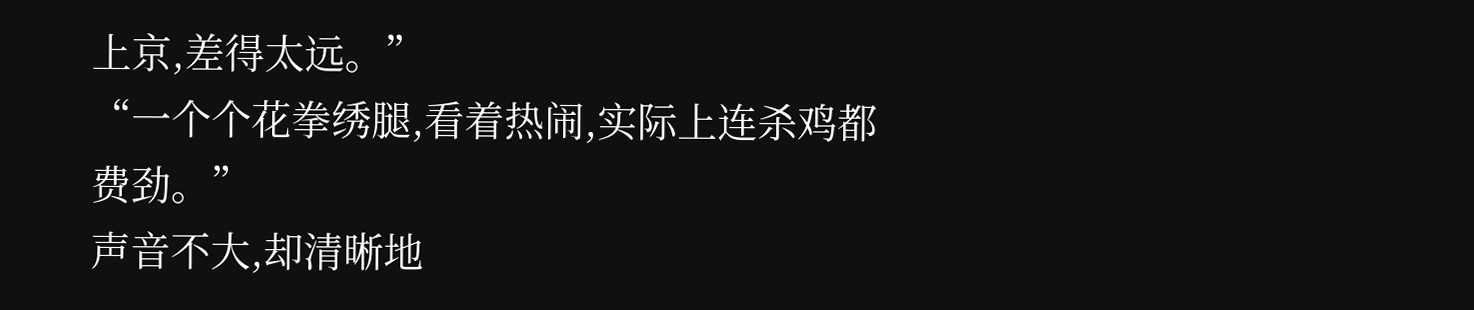上京,差得太远。”
“一个个花拳绣腿,看着热闹,实际上连杀鸡都费劲。”
声音不大,却清晰地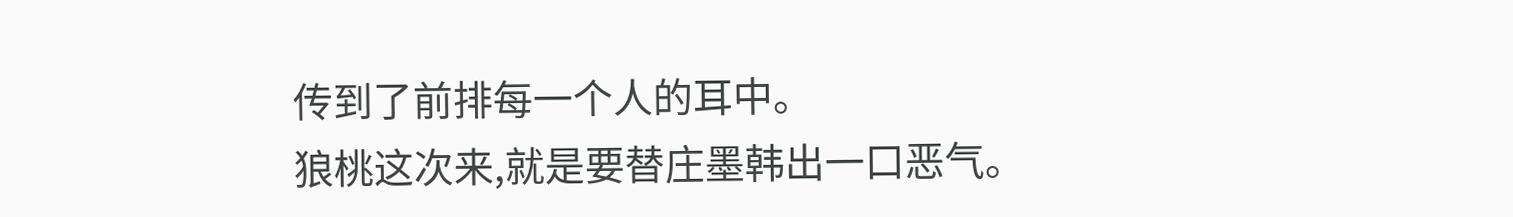传到了前排每一个人的耳中。
狼桃这次来,就是要替庄墨韩出一口恶气。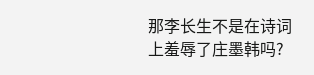那李长生不是在诗词上羞辱了庄墨韩吗?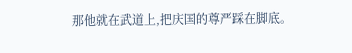那他就在武道上,把庆国的尊严踩在脚底。